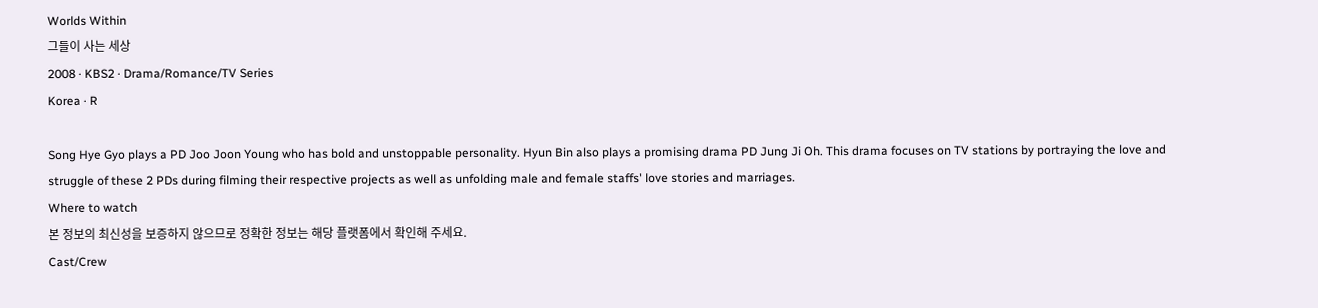Worlds Within
그들이 사는 세상
2008 · KBS2 · Drama/Romance/TV Series
Korea · R

Song Hye Gyo plays a PD Joo Joon Young who has bold and unstoppable personality. Hyun Bin also plays a promising drama PD Jung Ji Oh. This drama focuses on TV stations by portraying the love and struggle of these 2 PDs during filming their respective projects as well as unfolding male and female staffs' love stories and marriages.
Where to watch
본 정보의 최신성을 보증하지 않으므로 정확한 정보는 해당 플랫폼에서 확인해 주세요.
Cast/Crew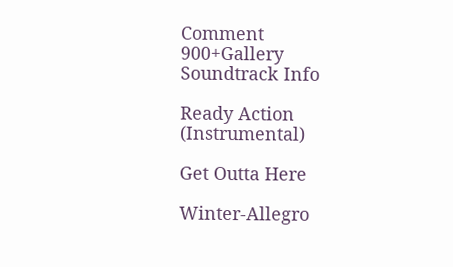Comment
900+Gallery
Soundtrack Info

Ready Action (Instrumental)

Get Outta Here

Winter-Allegro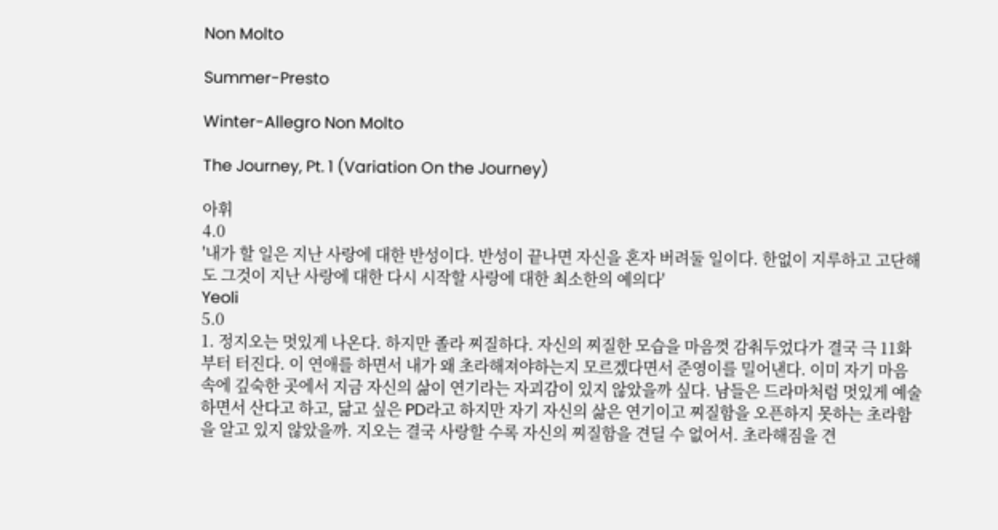Non Molto

Summer-Presto

Winter-Allegro Non Molto

The Journey, Pt. 1 (Variation On the Journey)

아휘
4.0
'내가 할 일은 지난 사랑에 대한 반성이다. 반성이 끝나면 자신을 혼자 버려둘 일이다. 한없이 지루하고 고단해도 그것이 지난 사랑에 대한 다시 시작할 사랑에 대한 최소한의 예의다'
Yeoli
5.0
1. 정지오는 멋있게 나온다. 하지만 졸라 찌질하다. 자신의 찌질한 모습을 마음껏 감춰두었다가 결국 극 11화부터 터진다. 이 연애를 하면서 내가 왜 초라해져야하는지 모르겠다면서 준영이를 밀어낸다. 이미 자기 마음 속에 깊숙한 곳에서 지금 자신의 삶이 연기라는 자괴감이 있지 않았을까 싶다. 남들은 드라마처럼 멋있게 예술하면서 산다고 하고, 닮고 싶은 PD라고 하지만 자기 자신의 삶은 연기이고 찌질함을 오픈하지 못하는 초라함을 알고 있지 않았을까. 지오는 결국 사랑할 수록 자신의 찌질함을 견딜 수 없어서. 초라해짐을 견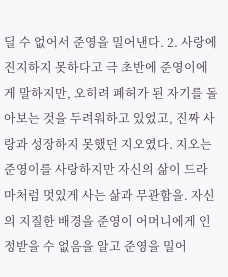딜 수 없어서 준영을 밀어낸다. 2. 사랑에 진지하지 못하다고 극 초반에 준영이에게 말하지만, 오히려 폐허가 된 자기를 돌아보는 것을 두려워하고 있었고, 진짜 사랑과 성장하지 못했던 지오였다. 지오는 준영이를 사랑하지만 자신의 삶이 드라마처럼 멋있게 사는 삶과 무관함을. 자신의 지질한 배경을 준영이 어머니에게 인정받을 수 없음을 알고 준영을 밀어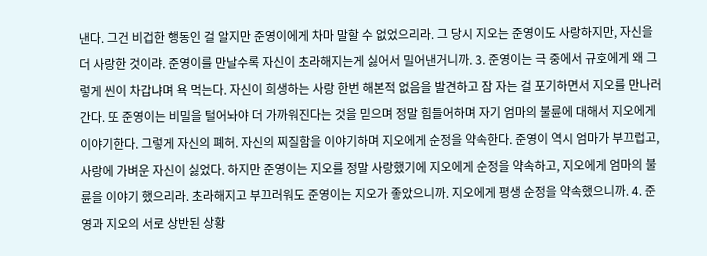낸다. 그건 비겁한 행동인 걸 알지만 준영이에게 차마 말할 수 없었으리라. 그 당시 지오는 준영이도 사랑하지만, 자신을 더 사랑한 것이랴. 준영이를 만날수록 자신이 초라해지는게 싫어서 밀어낸거니까. 3. 준영이는 극 중에서 규호에게 왜 그렇게 씬이 차갑냐며 욕 먹는다. 자신이 희생하는 사랑 한번 해본적 없음을 발견하고 잠 자는 걸 포기하면서 지오를 만나러 간다. 또 준영이는 비밀을 털어놔야 더 가까워진다는 것을 믿으며 정말 힘들어하며 자기 엄마의 불륜에 대해서 지오에게 이야기한다. 그렇게 자신의 폐허. 자신의 찌질함을 이야기하며 지오에게 순정을 약속한다. 준영이 역시 엄마가 부끄럽고, 사랑에 가벼운 자신이 싫었다. 하지만 준영이는 지오를 정말 사랑했기에 지오에게 순정을 약속하고, 지오에게 엄마의 불륜을 이야기 했으리라. 초라해지고 부끄러워도 준영이는 지오가 좋았으니까. 지오에게 평생 순정을 약속했으니까. 4. 준영과 지오의 서로 상반된 상황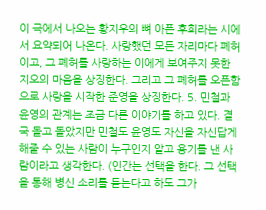이 극에서 나오는 황지우의 뼈 아픈 후회라는 시에서 요약되어 나온다. 사랑했던 모든 자리마다 폐허이고, 그 폐허를 사랑하는 이에게 보여주지 못한 지오의 마음을 상징한다. 그리고 그 폐허를 오픈함으로 사랑을 시작한 준영을 상징한다. 5. 민철과 윤영의 관계는 조금 다른 이야기를 하고 있다. 결국 돌고 돌았지만 민철도 윤영도 자신을 자신답게 해줄 수 있는 사람이 누구인지 알고 용기를 낸 사람이라고 생각한다. (인간는 선택을 한다. 그 선택을 통해 병신 소리를 듣는다고 하도 그가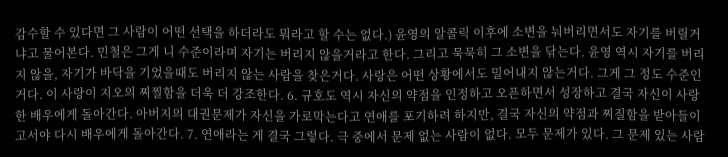감수할 수 있다면 그 사람이 어떤 선택을 하더라도 뭐라고 할 수는 없다.) 윤영의 알콜릭 이후에 소변을 눠버리면서도 자기를 버릴거냐고 물어본다. 민철은 그게 니 수준이라며 자기는 버리지 않을거라고 한다. 그리고 묵묵히 그 소변을 닦는다. 윤영 역시 자기를 버리지 않을, 자기가 바닥을 기었을때도 버리지 않는 사람을 찾은거다. 사랑은 어떤 상황에서도 밀어내지 않는거다. 그게 그 정도 수준인 거다. 이 사랑이 지오의 찌찔함을 더욱 더 강조한다. 6. 규호도 역시 자신의 약점을 인정하고 오픈하면서 성장하고 결국 자신이 사랑한 배우에게 돌아간다. 아버지의 대권문제가 자신을 가로막는다고 연애를 포기하려 하지만, 결국 자신의 약점과 찌질함을 받아들이고서야 다시 배우에게 돌아간다. 7. 연애라는 게 결국 그렇다. 극 중에서 문제 없는 사람이 없다. 모두 문제가 있다. 그 문제 있는 사람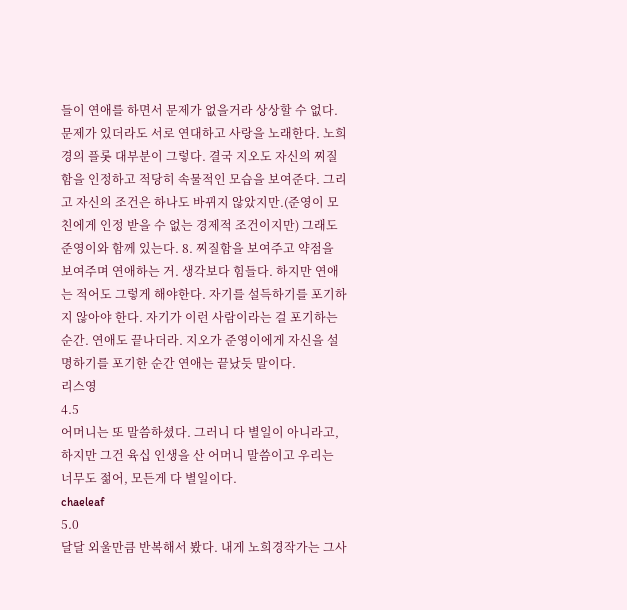들이 연애를 하면서 문제가 없을거라 상상할 수 없다. 문제가 있더라도 서로 연대하고 사랑을 노래한다. 노희경의 플롯 대부분이 그렇다. 결국 지오도 자신의 찌질함을 인정하고 적당히 속물적인 모습을 보여준다. 그리고 자신의 조건은 하나도 바뀌지 않았지만.(준영이 모친에게 인정 받을 수 없는 경제적 조건이지만) 그래도 준영이와 함께 있는다. 8. 찌질함을 보여주고 약점을 보여주며 연애하는 거. 생각보다 힘들다. 하지만 연애는 적어도 그렇게 해야한다. 자기를 설득하기를 포기하지 않아야 한다. 자기가 이런 사람이라는 걸 포기하는 순간. 연애도 끝나더라. 지오가 준영이에게 자신을 설명하기를 포기한 순간 연애는 끝났듯 말이다.
리스영
4.5
어머니는 또 말씀하셨다. 그러니 다 별일이 아니라고, 하지만 그건 육십 인생을 산 어머니 말씀이고 우리는 너무도 젊어, 모든게 다 별일이다.
chaeleaf
5.0
달달 외울만큼 반복해서 봤다. 내게 노희경작가는 그사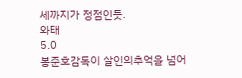세까지가 정점인듯.
와태
5.0
봉준호감독이 살인의추억을 넘어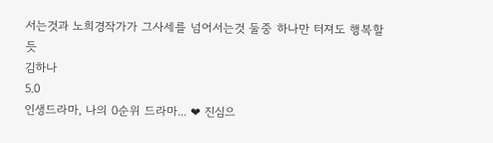서는것과 노희경작가가 그사세를 넘어서는것 둘중 하나만 터져도 행복할듯
김하나
5.0
인생드라마, 나의 0순위 드라마... ❤ 진심으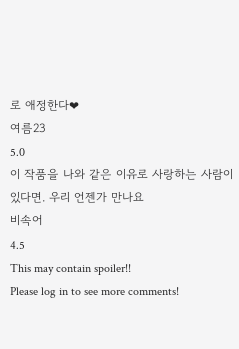로 애정한다❤
여름23
5.0
이 작품을 나와 같은 이유로 사랑하는 사람이 있다면. 우리 언젠가 만나요
비속어
4.5
This may contain spoiler!!
Please log in to see more comments!